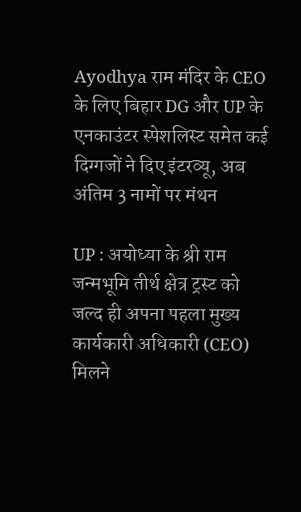Ayodhya राम मंदिर के CEO के लिए बिहार DG और UP के एनकाउंटर स्पेशलिस्ट समेत कई दिग्गजों ने दिए इंटरव्यू, अब अंतिम 3 नामों पर मंथन

UP : अयोध्या के श्री राम जन्मभूमि तीर्थ क्षेत्र ट्रस्ट को जल्द ही अपना पहला मुख्य कार्यकारी अधिकारी (CEO) मिलने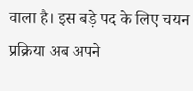वाला है। इस बड़े पद के लिए चयन प्रक्रिया अब अपने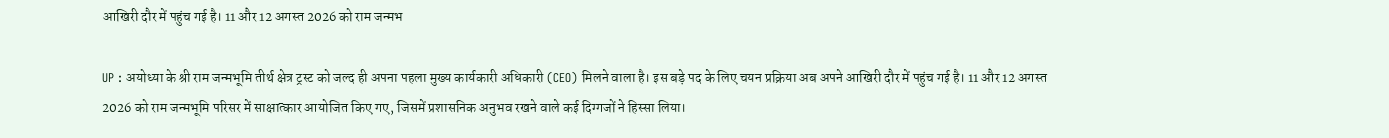आखिरी दौर में पहुंच गई है। 11 और 12 अगस्त 2026 को राम जन्मभ

UP : अयोध्या के श्री राम जन्मभूमि तीर्थ क्षेत्र ट्रस्ट को जल्द ही अपना पहला मुख्य कार्यकारी अधिकारी (CEO) मिलने वाला है। इस बड़े पद के लिए चयन प्रक्रिया अब अपने आखिरी दौर में पहुंच गई है। 11 और 12 अगस्त 2026 को राम जन्मभूमि परिसर में साक्षात्कार आयोजित किए गए, जिसमें प्रशासनिक अनुभव रखने वाले कई दिग्गजों ने हिस्सा लिया।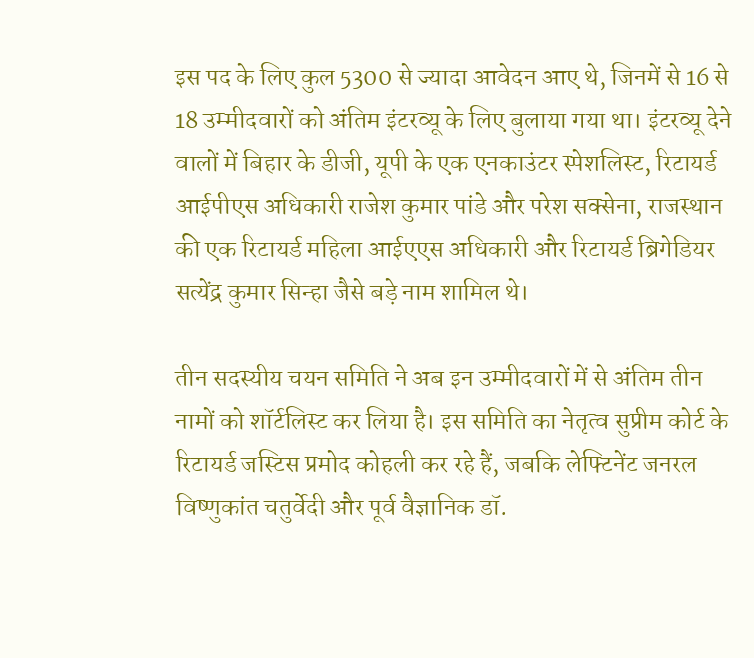इस पद के लिए कुल 5300 से ज्यादा आवेदन आए थे, जिनमें से 16 से 18 उम्मीदवारों को अंतिम इंटरव्यू के लिए बुलाया गया था। इंटरव्यू देने वालों में बिहार के डीजी, यूपी के एक एनकाउंटर स्पेशलिस्ट, रिटायर्ड आईपीएस अधिकारी राजेश कुमार पांडे और परेश सक्सेना, राजस्थान की एक रिटायर्ड महिला आईएएस अधिकारी और रिटायर्ड ब्रिगेडियर सत्येंद्र कुमार सिन्हा जैसे बड़े नाम शामिल थे।

तीन सदस्यीय चयन समिति ने अब इन उम्मीदवारों में से अंतिम तीन नामों को शॉर्टलिस्ट कर लिया है। इस समिति का नेतृत्व सुप्रीम कोर्ट के रिटायर्ड जस्टिस प्रमोद कोहली कर रहे हैं, जबकि लेफ्टिनेंट जनरल विष्णुकांत चतुर्वेदी और पूर्व वैज्ञानिक डॉ.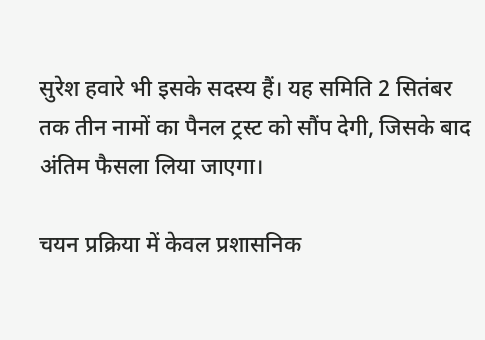सुरेश हवारे भी इसके सदस्य हैं। यह समिति 2 सितंबर तक तीन नामों का पैनल ट्रस्ट को सौंप देगी, जिसके बाद अंतिम फैसला लिया जाएगा।

चयन प्रक्रिया में केवल प्रशासनिक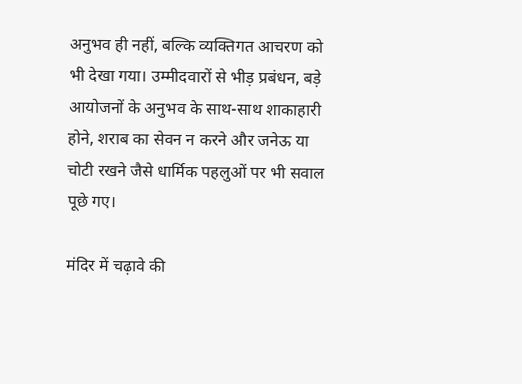अनुभव ही नहीं, बल्कि व्यक्तिगत आचरण को भी देखा गया। उम्मीदवारों से भीड़ प्रबंधन, बड़े आयोजनों के अनुभव के साथ-साथ शाकाहारी होने, शराब का सेवन न करने और जनेऊ या चोटी रखने जैसे धार्मिक पहलुओं पर भी सवाल पूछे गए।

मंदिर में चढ़ावे की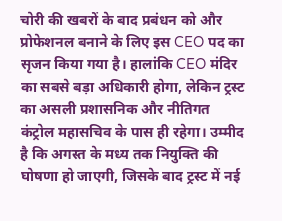चोरी की खबरों के बाद प्रबंधन को और प्रोफेशनल बनाने के लिए इस CEO पद का सृजन किया गया है। हालांकि CEO मंदिर का सबसे बड़ा अधिकारी होगा, लेकिन ट्रस्ट का असली प्रशासनिक और नीतिगत कंट्रोल महासचिव के पास ही रहेगा। उम्मीद है कि अगस्त के मध्य तक नियुक्ति की घोषणा हो जाएगी, जिसके बाद ट्रस्ट में नई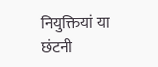नियुक्तियां या छंटनी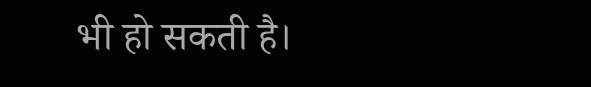भी हो सकती है।